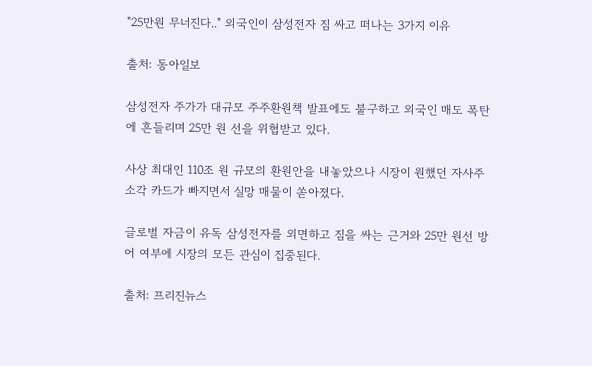"25만원 무너진다.." 외국인이 삼성전자 짐 싸고 떠나는 3가지 이유

출처: 동아일보

삼성전자 주가가 대규모 주주환원책 발표에도 불구하고 외국인 매도 폭탄에 흔들리며 25만 원 선을 위협받고 있다.

사상 최대인 110조 원 규모의 환원안을 내놓았으나 시장이 원했던 자사주 소각 카드가 빠지면서 실망 매물이 쏟아졌다.

글로벌 자금이 유독 삼성전자를 외면하고 짐을 싸는 근거와 25만 원선 방어 여부에 시장의 모든 관심이 집중된다.

출처: 프리진뉴스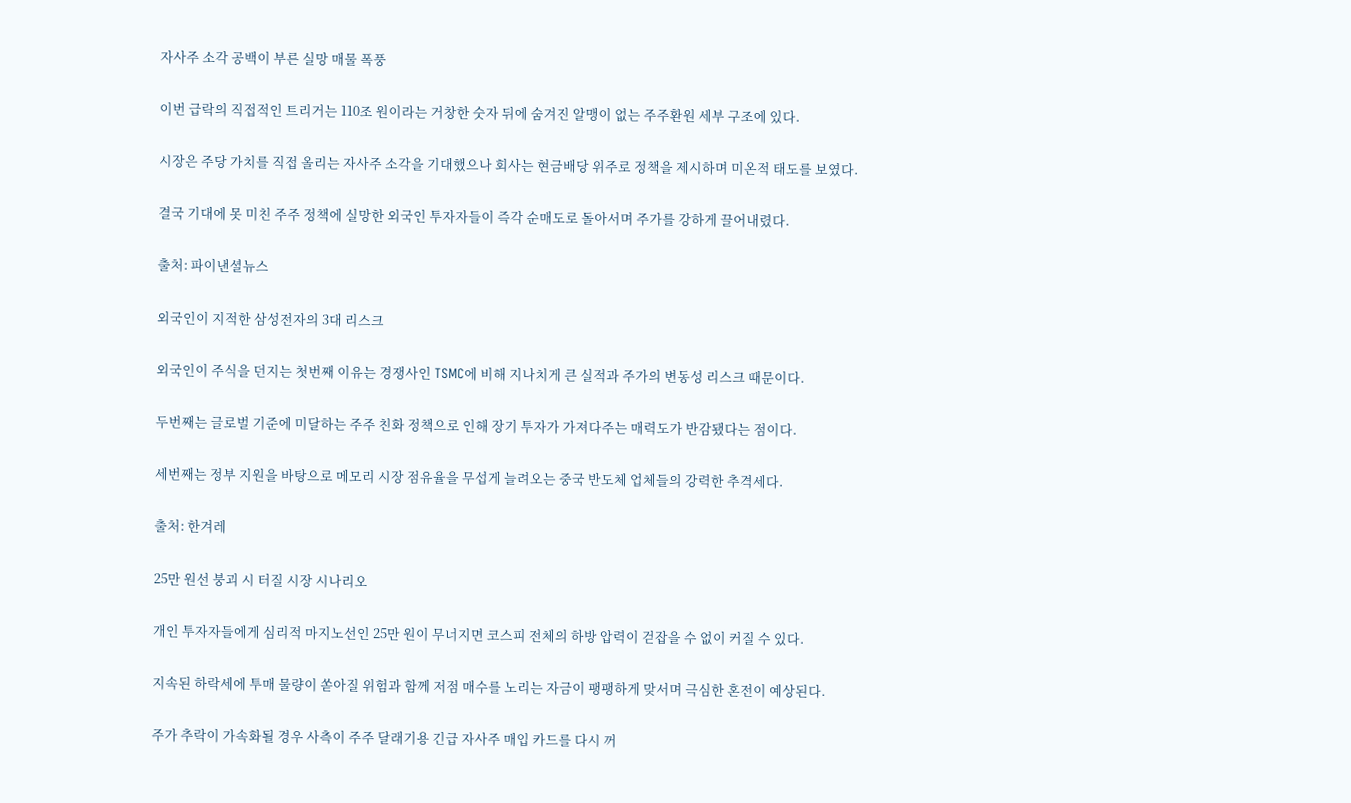자사주 소각 공백이 부른 실망 매물 폭풍

이번 급락의 직접적인 트리거는 110조 원이라는 거창한 숫자 뒤에 숨겨진 알맹이 없는 주주환원 세부 구조에 있다.

시장은 주당 가치를 직접 올리는 자사주 소각을 기대했으나 회사는 현금배당 위주로 정책을 제시하며 미온적 태도를 보였다.

결국 기대에 못 미친 주주 정책에 실망한 외국인 투자자들이 즉각 순매도로 돌아서며 주가를 강하게 끌어내렸다.

출처: 파이낸셜뉴스

외국인이 지적한 삼성전자의 3대 리스크

외국인이 주식을 던지는 첫번째 이유는 경쟁사인 TSMC에 비해 지나치게 큰 실적과 주가의 변동성 리스크 때문이다.

두번째는 글로벌 기준에 미달하는 주주 친화 정책으로 인해 장기 투자가 가져다주는 매력도가 반감됐다는 점이다.

세번째는 정부 지원을 바탕으로 메모리 시장 점유율을 무섭게 늘려오는 중국 반도체 업체들의 강력한 추격세다.

출처: 한겨레

25만 원선 붕괴 시 터질 시장 시나리오

개인 투자자들에게 심리적 마지노선인 25만 원이 무너지면 코스피 전체의 하방 압력이 걷잡을 수 없이 커질 수 있다.

지속된 하락세에 투매 물량이 쏟아질 위험과 함께 저점 매수를 노리는 자금이 팽팽하게 맞서며 극심한 혼전이 예상된다.

주가 추락이 가속화될 경우 사측이 주주 달래기용 긴급 자사주 매입 카드를 다시 꺼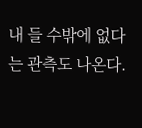내 들 수밖에 없다는 관측도 나온다.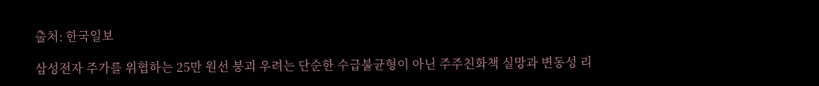출처: 한국일보

삼성전자 주가를 위협하는 25만 원선 붕괴 우려는 단순한 수급불균형이 아닌 주주친화책 실망과 변동성 리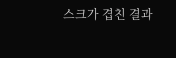스크가 겹친 결과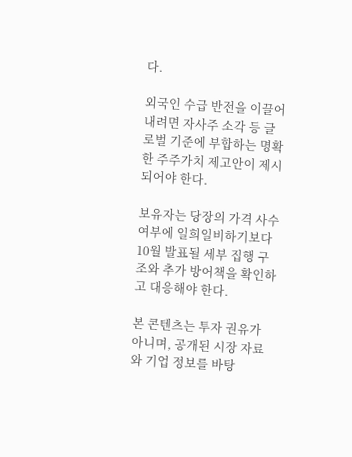다.

외국인 수급 반전을 이끌어내려면 자사주 소각 등 글로벌 기준에 부합하는 명확한 주주가치 제고안이 제시되어야 한다.

보유자는 당장의 가격 사수 여부에 일희일비하기보다 10월 발표될 세부 집행 구조와 추가 방어책을 확인하고 대응해야 한다.

본 콘텐츠는 투자 권유가 아니며, 공개된 시장 자료와 기업 정보를 바탕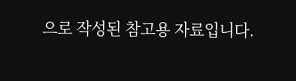으로 작성된 참고용 자료입니다.